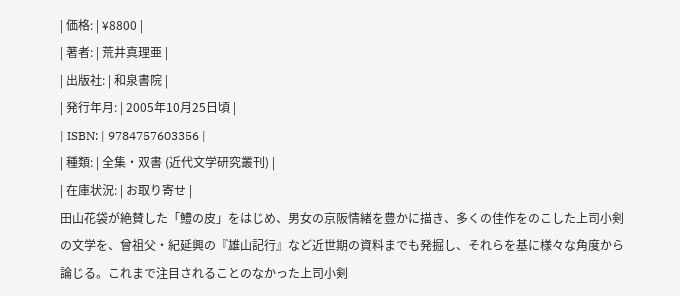| 価格: | ¥8800 |
| 著者: | 荒井真理亜 |
| 出版社: | 和泉書院 |
| 発行年月: | 2005年10月25日頃 |
| ISBN: | 9784757603356 |
| 種類: | 全集・双書 (近代文学研究叢刊) |
| 在庫状況: | お取り寄せ |
田山花袋が絶賛した「鱧の皮」をはじめ、男女の京阪情緒を豊かに描き、多くの佳作をのこした上司小剣の文学を、曾祖父・紀延興の『雄山記行』など近世期の資料までも発掘し、それらを基に様々な角度から論じる。これまで注目されることのなかった上司小剣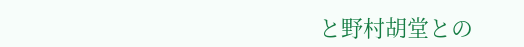と野村胡堂との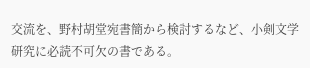交流を、野村胡堂宛書簡から検討するなど、小剣文学研究に必読不可欠の書である。